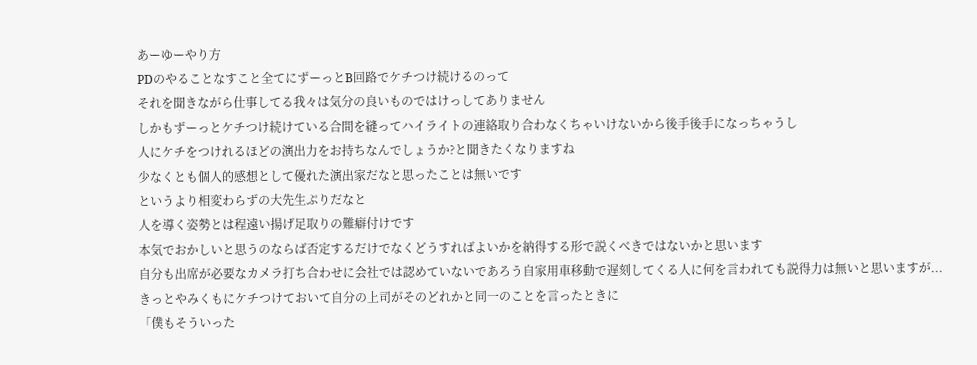あーゆーやり方
PDのやることなすこと全てにずーっとB回路でケチつけ続けるのって
それを聞きながら仕事してる我々は気分の良いものではけっしてありません
しかもずーっとケチつけ続けている合間を縫ってハイライトの連絡取り合わなくちゃいけないから後手後手になっちゃうし
人にケチをつけれるほどの演出力をお持ちなんでしょうか?と聞きたくなりますね
少なくとも個人的感想として優れた演出家だなと思ったことは無いです
というより相変わらずの大先生ぷりだなと
人を導く姿勢とは程遠い揚げ足取りの難癖付けです
本気でおかしいと思うのならば否定するだけでなくどうすればよいかを納得する形で説くべきではないかと思います
自分も出席が必要なカメラ打ち合わせに会社では認めていないであろう自家用車移動で遅刻してくる人に何を言われても説得力は無いと思いますが...
きっとやみくもにケチつけておいて自分の上司がそのどれかと同一のことを言ったときに
「僕もそういった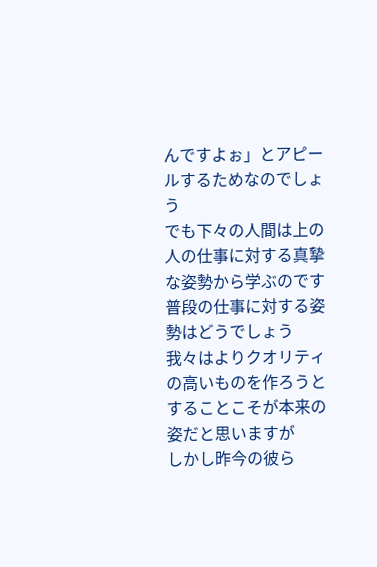んですよぉ」とアピールするためなのでしょう
でも下々の人間は上の人の仕事に対する真摯な姿勢から学ぶのです
普段の仕事に対する姿勢はどうでしょう
我々はよりクオリティの高いものを作ろうとすることこそが本来の姿だと思いますが
しかし昨今の彼ら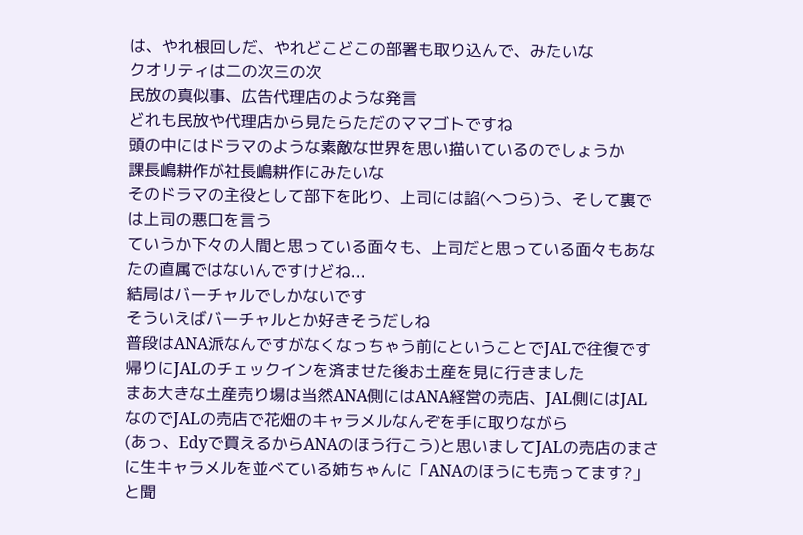は、やれ根回しだ、やれどこどこの部署も取り込んで、みたいな
クオリティは二の次三の次
民放の真似事、広告代理店のような発言
どれも民放や代理店から見たらただのママゴトですね
頭の中にはドラマのような素敵な世界を思い描いているのでしょうか
課長嶋耕作が社長嶋耕作にみたいな
そのドラマの主役として部下を叱り、上司には諂(へつら)う、そして裏では上司の悪口を言う
ていうか下々の人間と思っている面々も、上司だと思っている面々もあなたの直属ではないんですけどね...
結局はバーチャルでしかないです
そういえばバーチャルとか好きそうだしね
普段はANA派なんですがなくなっちゃう前にということでJALで往復です
帰りにJALのチェックインを済ませた後お土産を見に行きました
まあ大きな土産売り場は当然ANA側にはANA経営の売店、JAL側にはJAL
なのでJALの売店で花畑のキャラメルなんぞを手に取りながら
(あっ、Edyで買えるからANAのほう行こう)と思いましてJALの売店のまさに生キャラメルを並べている姉ちゃんに「ANAのほうにも売ってます?」と聞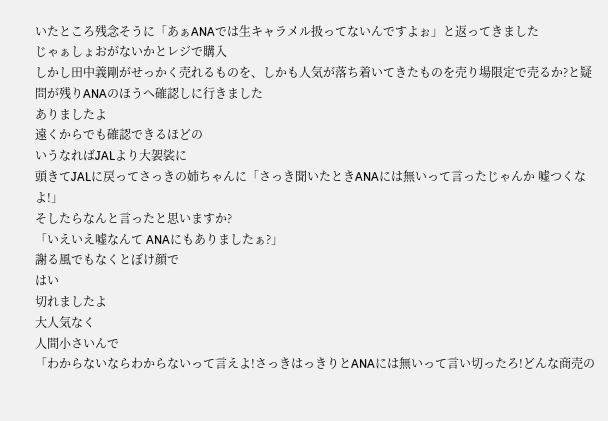いたところ残念そうに「あぁANAでは生キャラメル扱ってないんですよぉ」と返ってきました
じゃぁしょおがないかとレジで購入
しかし田中義剛がせっかく売れるものを、しかも人気が落ち着いてきたものを売り場限定で売るか?と疑問が残りANAのほうへ確認しに行きました
ありましたよ
遠くからでも確認できるほどの
いうなればJALより大袈裟に
頭きてJALに戻ってさっきの姉ちゃんに「さっき聞いたときANAには無いって言ったじゃんか 嘘つくなよ!」
そしたらなんと言ったと思いますか?
「いえいえ嘘なんて ANAにもありましたぁ?」
謝る風でもなくとぼけ顔で
はい
切れましたよ
大人気なく
人間小さいんで
「わからないならわからないって言えよ!さっきはっきりとANAには無いって言い切ったろ!どんな商売の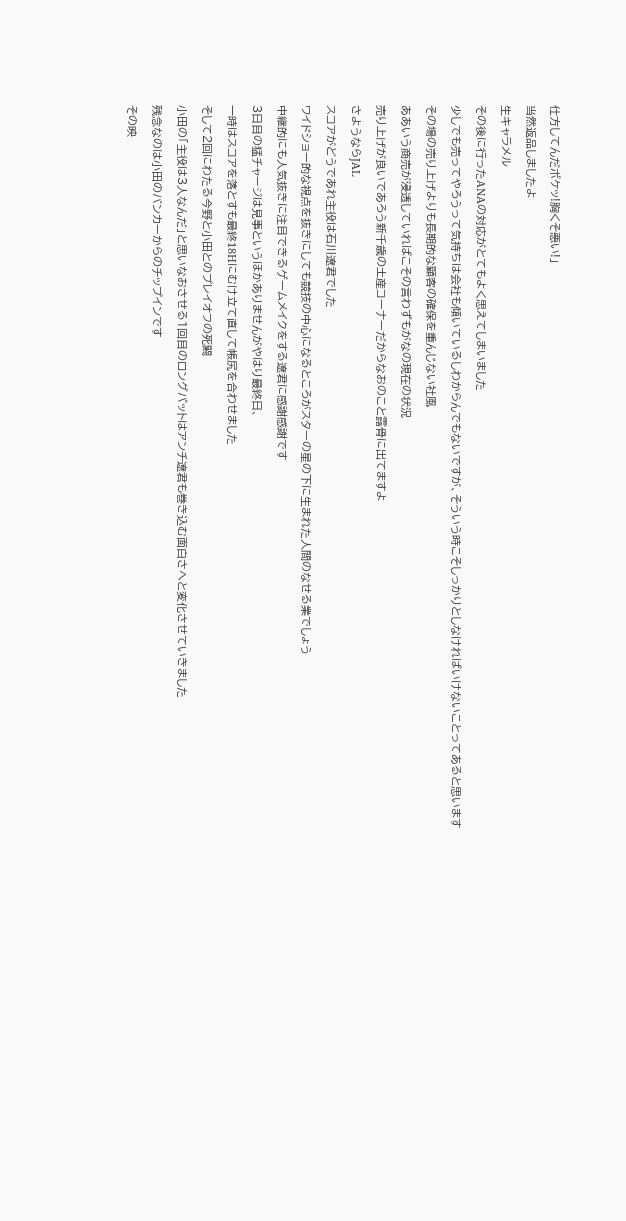仕方してんだボケッ!胸くそ悪い!」
当然返品しましたよ
生キャラメル
その後に行ったANAの対応がとてもよく思えてしまいました
少しでも売ってやろうって気持ちは会社も傾いているしわからんでもないですが、そういう時こそしっかりとしなければいけないことってあると思います
その場の売り上げよりも長期的な顧客の確保を重んじない社風
ああいう商売が浸透していればこその言わずもがなの現在の状況
売り上げが良いであろう新千歳の土産コーナーだからなおのこと露骨に出てますよ
さようならJAL
スコアがどうであれ主役は石川遼君でした
ワイドショー的な視点を抜きにしても競技の中心になるところがスターの星の下に生まれた人間のなせる業でしょう
中継的にも人気抜きに注目できるゲームメイクをする遼君に感謝感謝です
3日目の猛チャージは見事というほかありませんがやはり最終日、
一時はスコアを落とすも最終18Hにむけ立て直して帳尻を合わせました
そして2回にわたる今野と小田とのプレイオフの死闘
小田の「主役は3人なんだ」と思いなおさせる1回目のロングパットはアンチ遼君も巻き込む面白さへと変化させていきました
残念なのは小田のバンカーからのチップインです
その映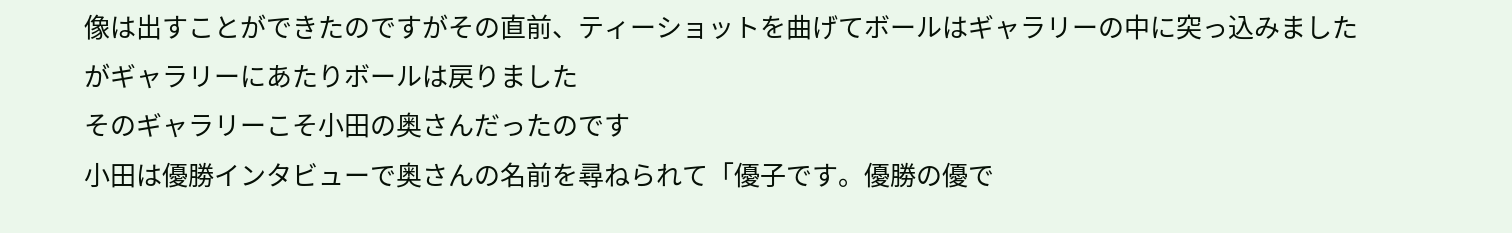像は出すことができたのですがその直前、ティーショットを曲げてボールはギャラリーの中に突っ込みましたがギャラリーにあたりボールは戻りました
そのギャラリーこそ小田の奥さんだったのです
小田は優勝インタビューで奥さんの名前を尋ねられて「優子です。優勝の優で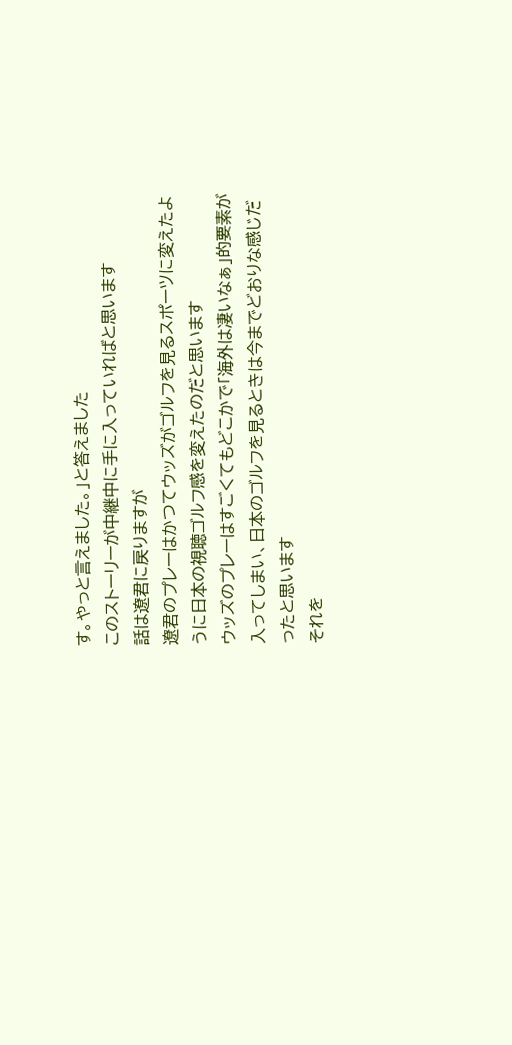す。やっと言えました。」と答えました
このストーリーが中継中に手に入っていればと思います
話は遼君に戻りますが
遼君のプレーはかつてウッズがゴルフを見るスポーツに変えたように日本の視聴ゴルフ感を変えたのだと思います
ウッズのプレーはすごくてもどこかで「海外は凄いなぁ」的要素が入ってしまい、日本のゴルフを見るときは今までどおりな感じだったと思います
それを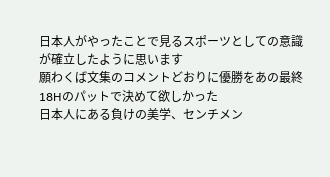日本人がやったことで見るスポーツとしての意識が確立したように思います
願わくば文集のコメントどおりに優勝をあの最終18Hのパットで決めて欲しかった
日本人にある負けの美学、センチメン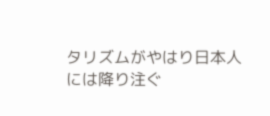タリズムがやはり日本人には降り注ぐ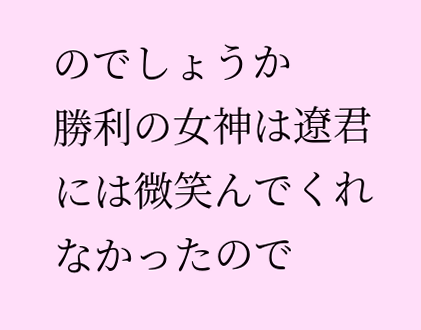のでしょうか
勝利の女神は遼君には微笑んでくれなかったので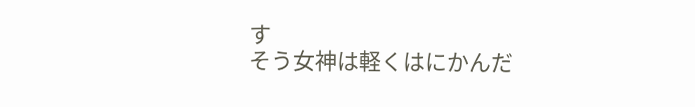す
そう女神は軽くはにかんだ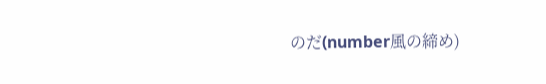のだ(number風の締め)